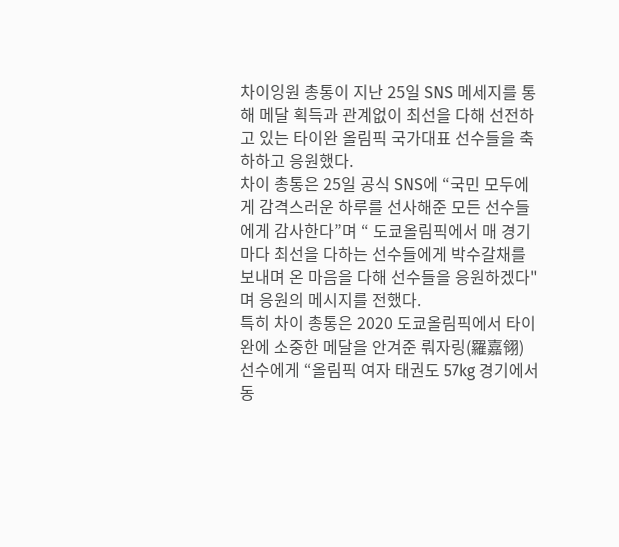차이잉원 총통이 지난 25일 SNS 메세지를 통해 메달 획득과 관계없이 최선을 다해 선전하고 있는 타이완 올림픽 국가대표 선수들을 축하하고 응원했다.
차이 총통은 25일 공식 SNS에 “국민 모두에게 감격스러운 하루를 선사해준 모든 선수들에게 감사한다”며 “ 도쿄올림픽에서 매 경기마다 최선을 다하는 선수들에게 박수갈채를 보내며 온 마음을 다해 선수들을 응원하겠다"며 응원의 메시지를 전했다.
특히 차이 총통은 2020 도쿄올림픽에서 타이완에 소중한 메달을 안겨준 뤄자링(羅嘉翎) 선수에게 “올림픽 여자 태권도 57kg 경기에서 동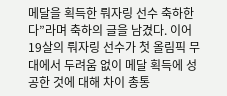메달을 획득한 뤄자링 선수 축하한다”라며 축하의 글을 남겼다. 이어 19살의 뤄자링 선수가 첫 올림픽 무대에서 두려움 없이 메달 획득에 성공한 것에 대해 차이 총통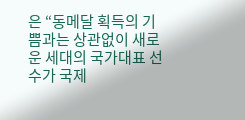은 “동메달 획득의 기쁨과는 상관없이 새로운 세대의 국가대표 선수가 국제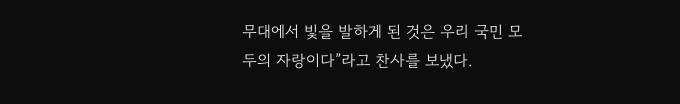무대에서 빛을 발하게 된 것은 우리 국민 모두의 자랑이다”라고 찬사를 보냈다.